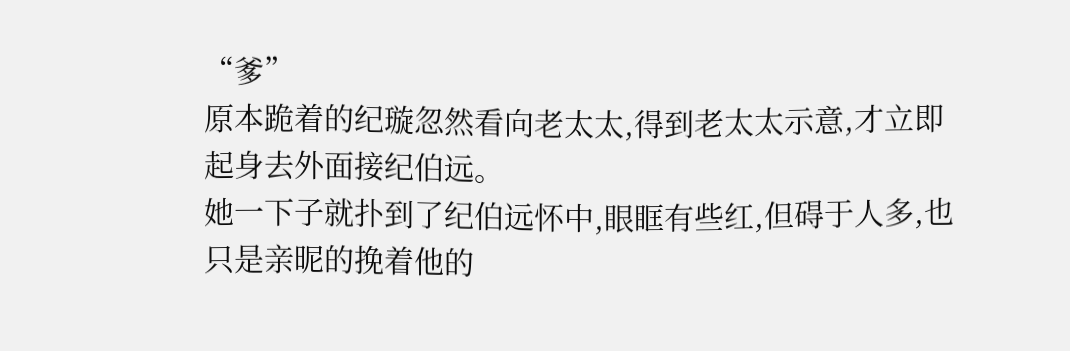“爹”
原本跪着的纪璇忽然看向老太太,得到老太太示意,才立即起身去外面接纪伯远。
她一下子就扑到了纪伯远怀中,眼眶有些红,但碍于人多,也只是亲昵的挽着他的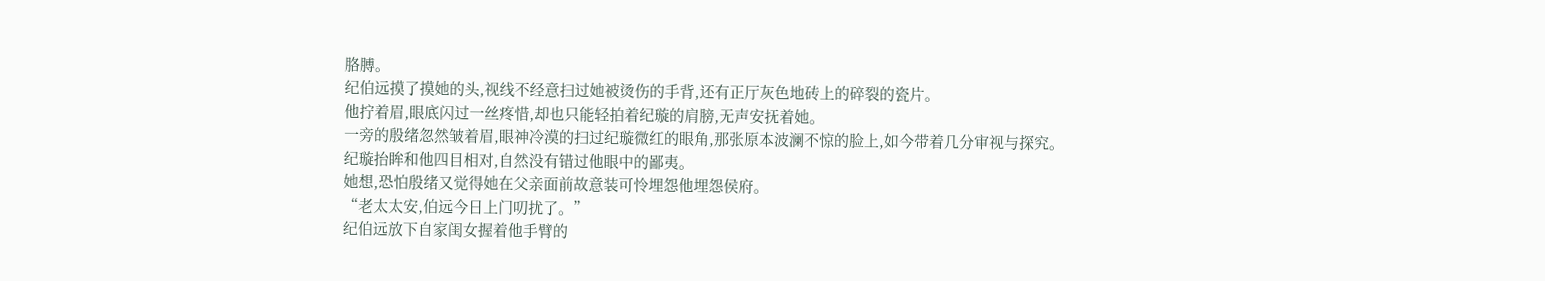胳膊。
纪伯远摸了摸她的头,视线不经意扫过她被烫伤的手背,还有正厅灰色地砖上的碎裂的瓷片。
他拧着眉,眼底闪过一丝疼惜,却也只能轻拍着纪璇的肩膀,无声安抚着她。
一旁的殷绪忽然皱着眉,眼神冷漠的扫过纪璇微红的眼角,那张原本波澜不惊的脸上,如今带着几分审视与探究。
纪璇抬眸和他四目相对,自然没有错过他眼中的鄙夷。
她想,恐怕殷绪又觉得她在父亲面前故意装可怜埋怨他埋怨侯府。
“老太太安,伯远今日上门叨扰了。”
纪伯远放下自家闺女握着他手臂的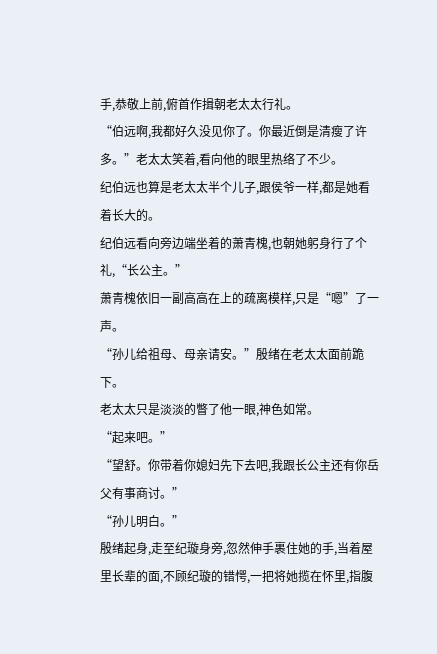手,恭敬上前,俯首作揖朝老太太行礼。
“伯远啊,我都好久没见你了。你最近倒是清瘦了许多。”老太太笑着,看向他的眼里热络了不少。
纪伯远也算是老太太半个儿子,跟侯爷一样,都是她看着长大的。
纪伯远看向旁边端坐着的萧青槐,也朝她躬身行了个礼,“长公主。”
萧青槐依旧一副高高在上的疏离模样,只是“嗯”了一声。
“孙儿给祖母、母亲请安。”殷绪在老太太面前跪下。
老太太只是淡淡的瞥了他一眼,神色如常。
“起来吧。”
“望舒。你带着你媳妇先下去吧,我跟长公主还有你岳父有事商讨。”
“孙儿明白。”
殷绪起身,走至纪璇身旁,忽然伸手裹住她的手,当着屋里长辈的面,不顾纪璇的错愕,一把将她揽在怀里,指腹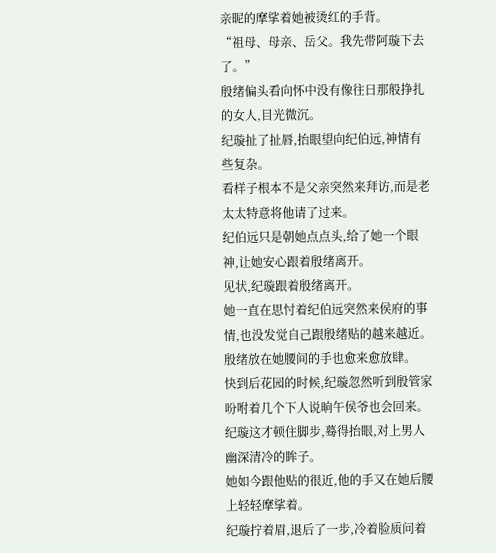亲昵的摩挲着她被烫红的手背。
“祖母、母亲、岳父。我先带阿璇下去了。”
殷绪偏头看向怀中没有像往日那般挣扎的女人,目光微沉。
纪璇扯了扯唇,抬眼望向纪伯远,神情有些复杂。
看样子根本不是父亲突然来拜访,而是老太太特意将他请了过来。
纪伯远只是朝她点点头,给了她一个眼神,让她安心跟着殷绪离开。
见状,纪璇跟着殷绪离开。
她一直在思忖着纪伯远突然来侯府的事情,也没发觉自己跟殷绪贴的越来越近。
殷绪放在她腰间的手也愈来愈放肆。
快到后花园的时候,纪璇忽然听到殷管家吩咐着几个下人说晌午侯爷也会回来。
纪璇这才顿住脚步,蓦得抬眼,对上男人幽深清冷的眸子。
她如今跟他贴的很近,他的手又在她后腰上轻轻摩挲着。
纪璇拧着眉,退后了一步,冷着脸质问着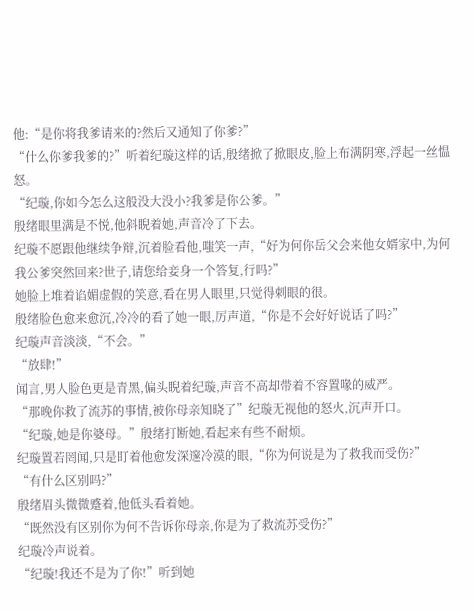他:“是你将我爹请来的?然后又通知了你爹?”
“什么你爹我爹的?”听着纪璇这样的话,殷绪掀了掀眼皮,脸上布满阴寒,浮起一丝愠怒。
“纪璇,你如今怎么这般没大没小?我爹是你公爹。”
殷绪眼里满是不悦,他斜睨着她,声音冷了下去。
纪璇不愿跟他继续争辩,沉着脸看他,嗤笑一声,“好为何你岳父会来他女婿家中,为何我公爹突然回来?世子,请您给妾身一个答复,行吗?”
她脸上堆着谄媚虚假的笑意,看在男人眼里,只觉得刺眼的很。
殷绪脸色愈来愈沉,冷冷的看了她一眼,厉声道,“你是不会好好说话了吗?”
纪璇声音淡淡,“不会。”
“放肆!”
闻言,男人脸色更是青黑,偏头睨着纪璇,声音不高却带着不容置喙的威严。
“那晚你救了流苏的事情,被你母亲知晓了”纪璇无视他的怒火,沉声开口。
“纪璇,她是你婆母。”殷绪打断她,看起来有些不耐烦。
纪璇置若罔闻,只是盯着他愈发深邃冷漠的眼,“你为何说是为了救我而受伤?”
“有什么区别吗?”
殷绪眉头微微蹙着,他低头看着她。
“既然没有区别你为何不告诉你母亲,你是为了救流苏受伤?”
纪璇冷声说着。
“纪璇!我还不是为了你!”听到她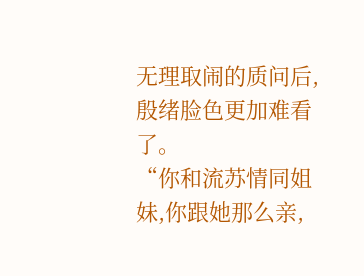无理取闹的质问后,殷绪脸色更加难看了。
“你和流苏情同姐妹,你跟她那么亲,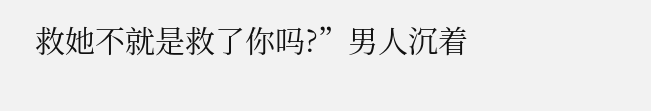救她不就是救了你吗?”男人沉着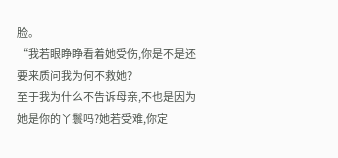脸。
“我若眼睁睁看着她受伤,你是不是还要来质问我为何不救她?
至于我为什么不告诉母亲,不也是因为她是你的丫鬟吗?她若受难,你定